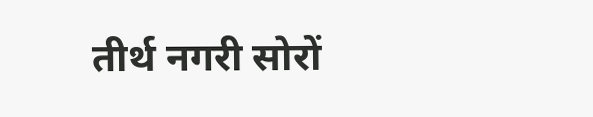तीर्थ नगरी सोरों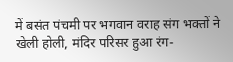में बसंत पंचमी पर भगवान वराह संग भक्तों ने खेली होली, मंदिर परिसर हुआ रंग-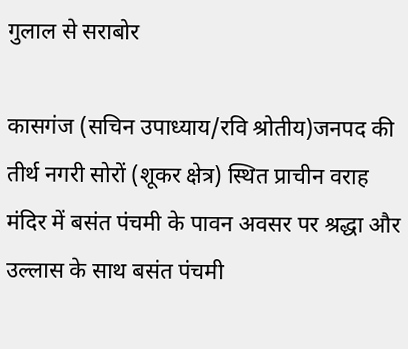गुलाल से सराबोर

कासगंज (सचिन उपाध्याय/रवि श्रोतीय)जनपद की तीर्थ नगरी सोरों (शूकर क्षेत्र) स्थित प्राचीन वराह मंदिर में बसंत पंचमी के पावन अवसर पर श्रद्धा और उल्लास के साथ बसंत पंचमी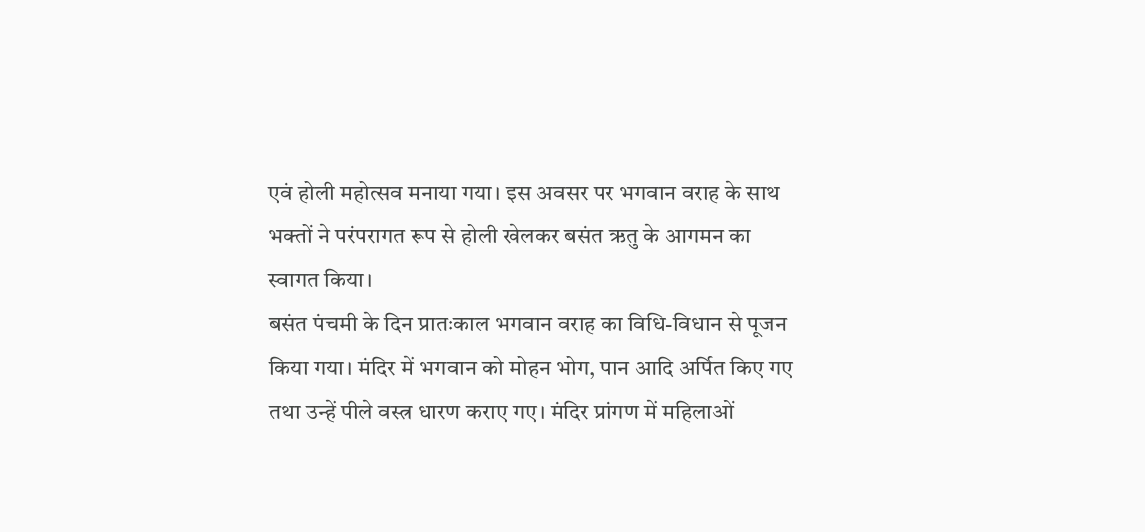एवं होली महोत्सव मनाया गया। इस अवसर पर भगवान वराह के साथ भक्तों ने परंपरागत रूप से होली खेलकर बसंत ऋतु के आगमन का स्वागत किया।
बसंत पंचमी के दिन प्रातःकाल भगवान वराह का विधि-विधान से पूजन किया गया। मंदिर में भगवान को मोहन भोग, पान आदि अर्पित किए गए तथा उन्हें पीले वस्त्र धारण कराए गए। मंदिर प्रांगण में महिलाओं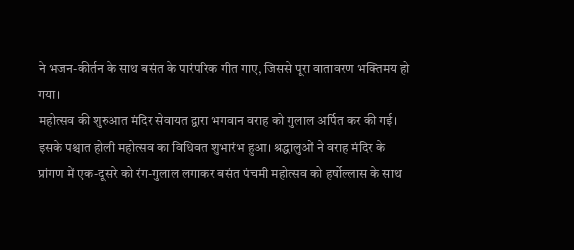ने भजन-कीर्तन के साथ बसंत के पारंपरिक गीत गाए, जिससे पूरा वातावरण भक्तिमय हो गया।
महोत्सव की शुरुआत मंदिर सेवायत द्वारा भगवान वराह को गुलाल अर्पित कर की गई। इसके पश्चात होली महोत्सव का विधिवत शुभारंभ हुआ। श्रद्धालुओं ने वराह मंदिर के प्रांगण में एक-दूसरे को रंग-गुलाल लगाकर बसंत पंचमी महोत्सव को हर्षोल्लास के साथ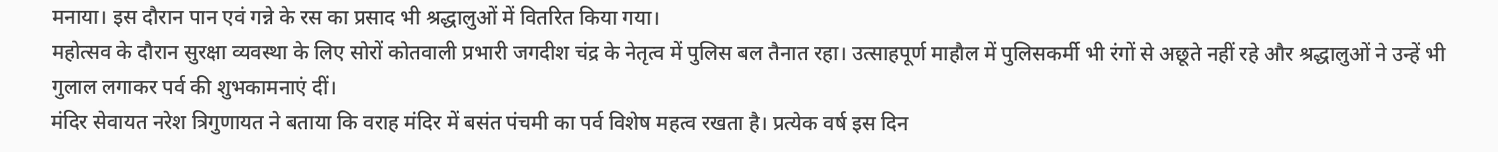मनाया। इस दौरान पान एवं गन्ने के रस का प्रसाद भी श्रद्धालुओं में वितरित किया गया।
महोत्सव के दौरान सुरक्षा व्यवस्था के लिए सोरों कोतवाली प्रभारी जगदीश चंद्र के नेतृत्व में पुलिस बल तैनात रहा। उत्साहपूर्ण माहौल में पुलिसकर्मी भी रंगों से अछूते नहीं रहे और श्रद्धालुओं ने उन्हें भी गुलाल लगाकर पर्व की शुभकामनाएं दीं।
मंदिर सेवायत नरेश त्रिगुणायत ने बताया कि वराह मंदिर में बसंत पंचमी का पर्व विशेष महत्व रखता है। प्रत्येक वर्ष इस दिन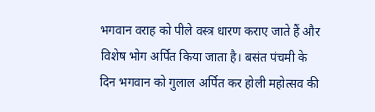भगवान वराह को पीले वस्त्र धारण कराए जाते हैं और विशेष भोग अर्पित किया जाता है। बसंत पंचमी के दिन भगवान को गुलाल अर्पित कर होली महोत्सव की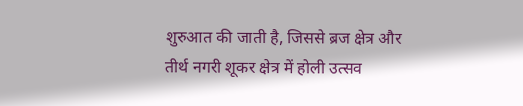शुरुआत की जाती है, जिससे ब्रज क्षेत्र और तीर्थ नगरी शूकर क्षेत्र में होली उत्सव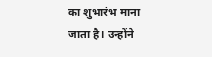का शुभारंभ माना जाता है। उन्होंने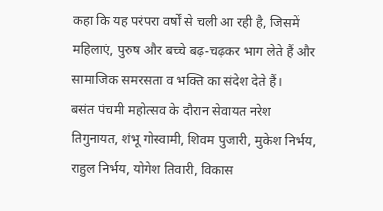कहा कि यह परंपरा वर्षों से चली आ रही है, जिसमें महिलाएं, पुरुष और बच्चे बढ़-चढ़कर भाग लेते हैं और सामाजिक समरसता व भक्ति का संदेश देते हैं।
बसंत पंचमी महोत्सव के दौरान सेवायत नरेश तिगुनायत, शंभू गोस्वामी, शिवम पुजारी, मुकेश निर्भय, राहुल निर्भय, योगेश तिवारी, विकास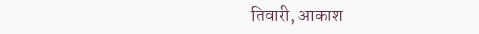तिवारी, आकाश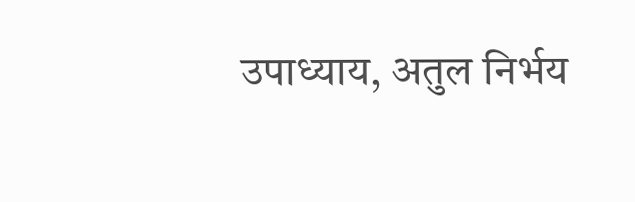उपाध्याय, अतुल निर्भय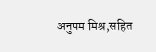अनुपम मिश्र,सहित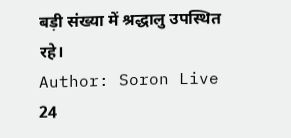बड़ी संख्या में श्रद्धालु उपस्थित रहे।
Author: Soron Live 24